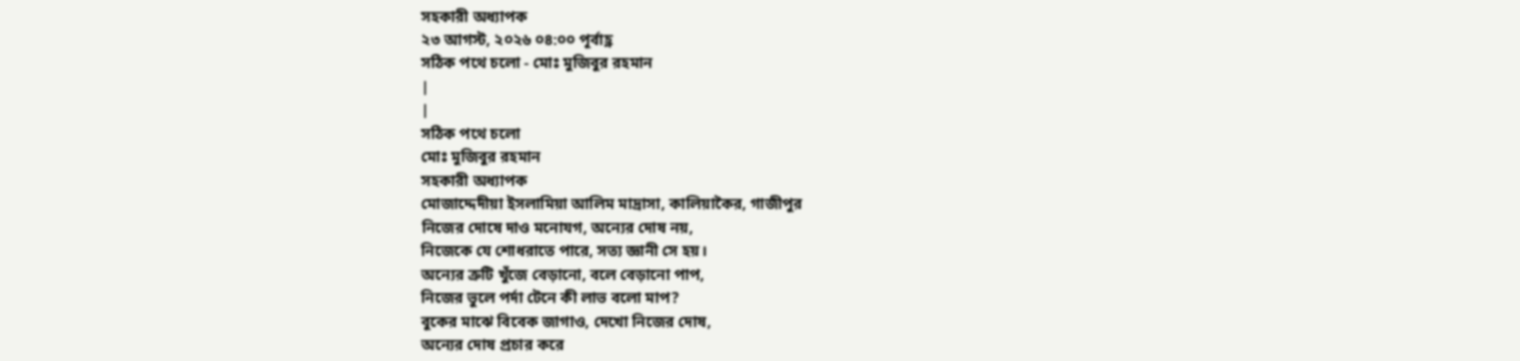সহকারী অধ্যাপক
২৩ আগস্ট, ২০২৬ ০৪:০০ পূর্বাহ্ণ
সঠিক পথে চলো - মোঃ মুজিবুর রহমান
|
|
সঠিক পথে চলো
মোঃ মুজিবুর রহমান
সহকারী অধ্যাপক
মোজাদ্দেদীয়া ইসলামিয়া আলিম মাদ্রাসা, কালিয়াকৈর, গাজীপুর
নিজের দোষে দাও মনোযগ, অন্যের দোষ নয়,
নিজেকে যে শোধরাতে পারে, সত্য জ্ঞানী সে হয়।
অন্যের ত্রুটি খুঁজে বেড়ানো, বলে বেড়ানো পাপ,
নিজের ভুলে পর্দা টেনে কী লাভ বলো মাপ?
বুকের মাঝে বিবেক জাগাও, দেখো নিজের দোষ,
অন্যের দোষ প্রচার করে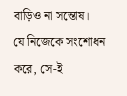বাড়িও না সন্তোষ।
যে নিজেকে সংশোধন করে, সে-ই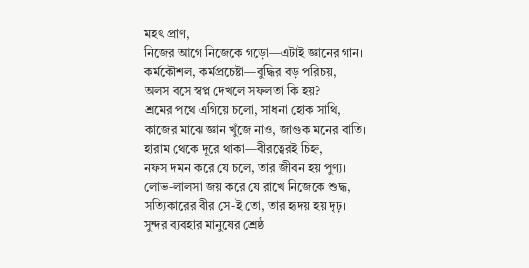মহৎ প্রাণ,
নিজের আগে নিজেকে গড়ো—এটাই জ্ঞানের গান।
কর্মকৌশল, কর্মপ্রচেষ্টা—বুদ্ধির বড় পরিচয়,
অলস বসে স্বপ্ন দেখলে সফলতা কি হয়?
শ্রমের পথে এগিয়ে চলো, সাধনা হোক সাথি,
কাজের মাঝে জ্ঞান খুঁজে নাও, জাগুক মনের বাতি।
হারাম থেকে দূরে থাকা—বীরত্বেরই চিহ্ন,
নফস দমন করে যে চলে, তার জীবন হয় পুণ্য।
লোভ-লালসা জয় করে যে রাখে নিজেকে শুদ্ধ,
সত্যিকারের বীর সে-ই তো, তার হৃদয় হয় দৃঢ়।
সুন্দর ব্যবহার মানুষের শ্রেষ্ঠ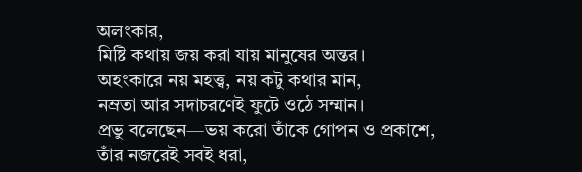অলংকার,
মিষ্টি কথায় জয় করা যায় মানুষের অন্তর।
অহংকারে নয় মহত্ত্ব, নয় কটু কথার মান,
নম্রতা আর সদাচরণেই ফুটে ওঠে সম্মান।
প্রভু বলেছেন—ভয় করো তাঁকে গোপন ও প্রকাশে,
তাঁর নজরেই সবই ধরা,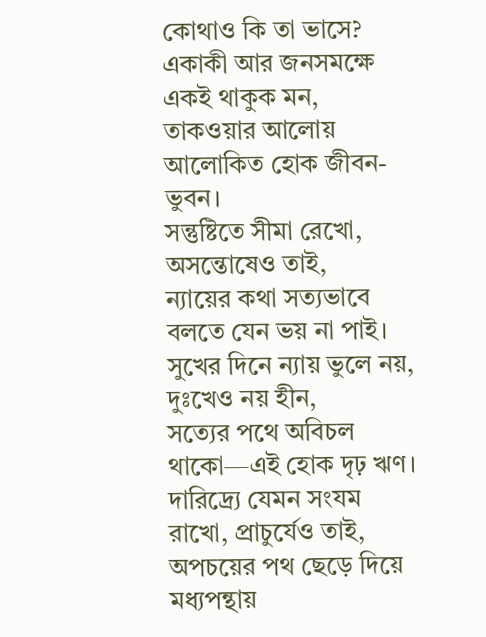কোথাও কি তা ভাসে?
একাকী আর জনসমক্ষে একই থাকুক মন,
তাকওয়ার আলোয় আলোকিত হোক জীবন-ভুবন।
সন্তুষ্টিতে সীমা রেখো, অসন্তোষেও তাই,
ন্যায়ের কথা সত্যভাবে বলতে যেন ভয় না পাই।
সুখের দিনে ন্যায় ভুলে নয়, দুঃখেও নয় হীন,
সত্যের পথে অবিচল থাকো—এই হোক দৃঢ় ঋণ।
দারিদ্র্যে যেমন সংযম রাখো, প্রাচুর্যেও তাই,
অপচয়ের পথ ছেড়ে দিয়ে মধ্যপন্থায়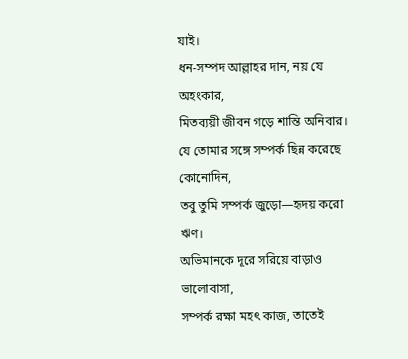যাই।
ধন-সম্পদ আল্লাহর দান, নয় যে অহংকার,
মিতব্যয়ী জীবন গড়ে শান্তি অনিবার।
যে তোমার সঙ্গে সম্পর্ক ছিন্ন করেছে কোনোদিন,
তবু তুমি সম্পর্ক জুড়ো—হৃদয় করো ঋণ।
অভিমানকে দূরে সরিয়ে বাড়াও ভালোবাসা,
সম্পর্ক রক্ষা মহৎ কাজ, তাতেই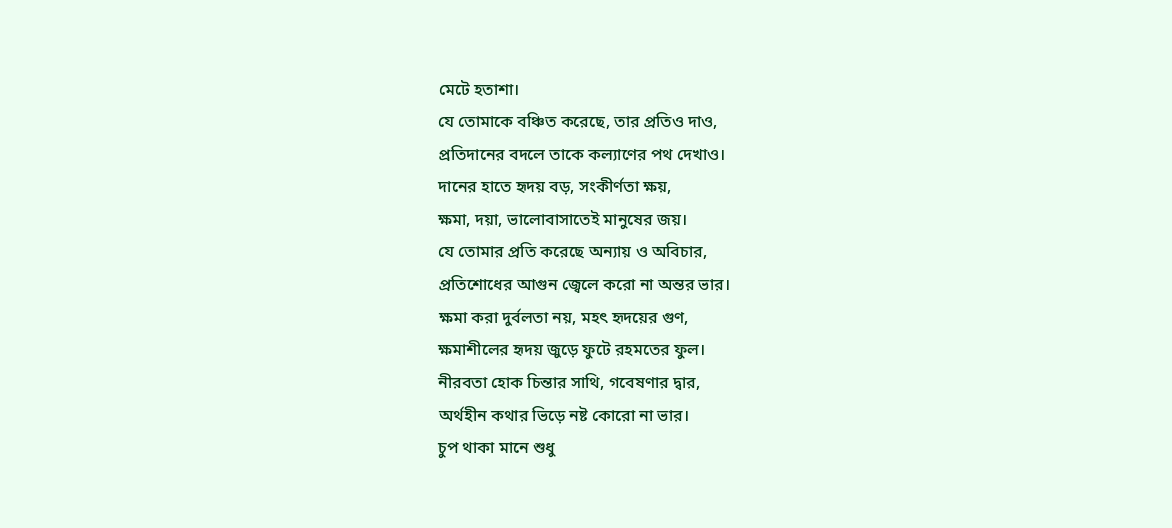মেটে হতাশা।
যে তোমাকে বঞ্চিত করেছে, তার প্রতিও দাও,
প্রতিদানের বদলে তাকে কল্যাণের পথ দেখাও।
দানের হাতে হৃদয় বড়, সংকীর্ণতা ক্ষয়,
ক্ষমা, দয়া, ভালোবাসাতেই মানুষের জয়।
যে তোমার প্রতি করেছে অন্যায় ও অবিচার,
প্রতিশোধের আগুন জ্বেলে করো না অন্তর ভার।
ক্ষমা করা দুর্বলতা নয়, মহৎ হৃদয়ের গুণ,
ক্ষমাশীলের হৃদয় জুড়ে ফুটে রহমতের ফুল।
নীরবতা হোক চিন্তার সাথি, গবেষণার দ্বার,
অর্থহীন কথার ভিড়ে নষ্ট কোরো না ভার।
চুপ থাকা মানে শুধু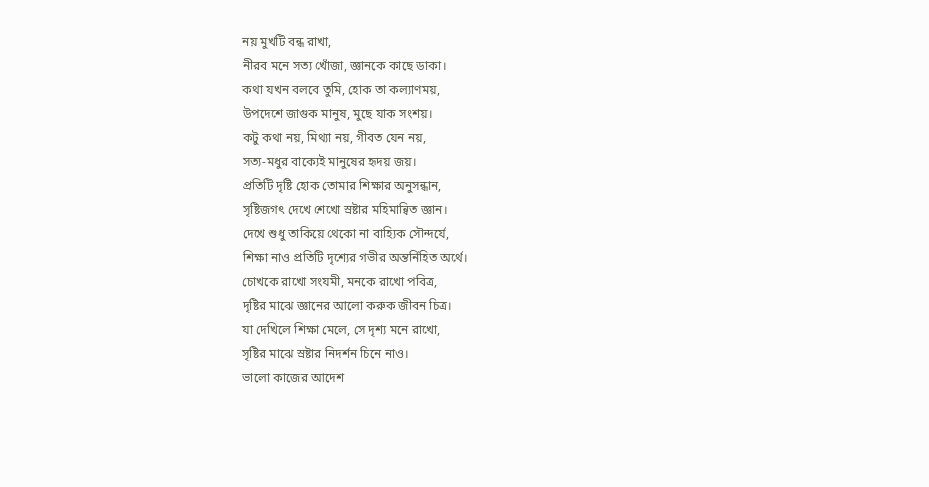নয় মুখটি বন্ধ রাখা,
নীরব মনে সত্য খোঁজা, জ্ঞানকে কাছে ডাকা।
কথা যখন বলবে তুমি, হোক তা কল্যাণময়,
উপদেশে জাগুক মানুষ, মুছে যাক সংশয়।
কটু কথা নয়, মিথ্যা নয়, গীবত যেন নয়,
সত্য-মধুর বাক্যেই মানুষের হৃদয় জয়।
প্রতিটি দৃষ্টি হোক তোমার শিক্ষার অনুসন্ধান,
সৃষ্টিজগৎ দেখে শেখো স্রষ্টার মহিমান্বিত জ্ঞান।
দেখে শুধু তাকিয়ে থেকো না বাহ্যিক সৌন্দর্যে,
শিক্ষা নাও প্রতিটি দৃশ্যের গভীর অন্তর্নিহিত অর্থে।
চোখকে রাখো সংযমী, মনকে রাখো পবিত্র,
দৃষ্টির মাঝে জ্ঞানের আলো করুক জীবন চিত্র।
যা দেখিলে শিক্ষা মেলে, সে দৃশ্য মনে রাখো,
সৃষ্টির মাঝে স্রষ্টার নিদর্শন চিনে নাও।
ভালো কাজের আদেশ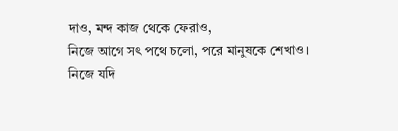দাও, মন্দ কাজ থেকে ফেরাও,
নিজে আগে সৎ পথে চলো, পরে মানুষকে শেখাও।
নিজে যদি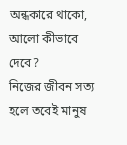অন্ধকারে থাকো, আলো কীভাবে দেবে?
নিজের জীবন সত্য হলে তবেই মানুষ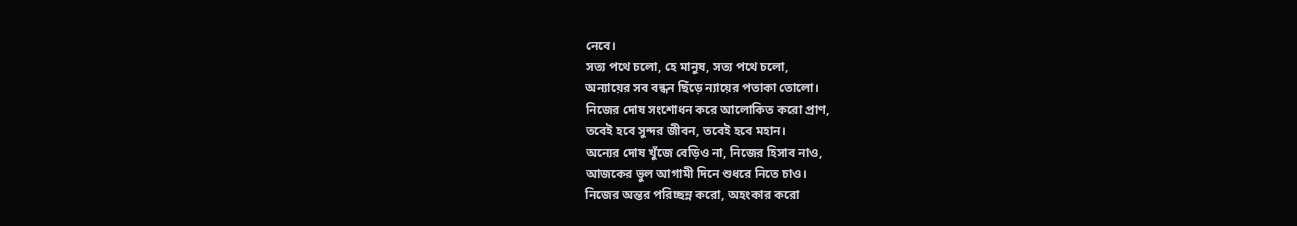নেবে।
সত্য পথে চলো, হে মানুষ, সত্য পথে চলো,
অন্যায়ের সব বন্ধন ছিঁড়ে ন্যায়ের পতাকা তোলো।
নিজের দোষ সংশোধন করে আলোকিত করো প্রাণ,
তবেই হবে সুন্দর জীবন, তবেই হবে মহান।
অন্যের দোষ খুঁজে বেড়িও না, নিজের হিসাব নাও,
আজকের ভুল আগামী দিনে শুধরে নিতে চাও।
নিজের অন্তর পরিচ্ছন্ন করো, অহংকার করো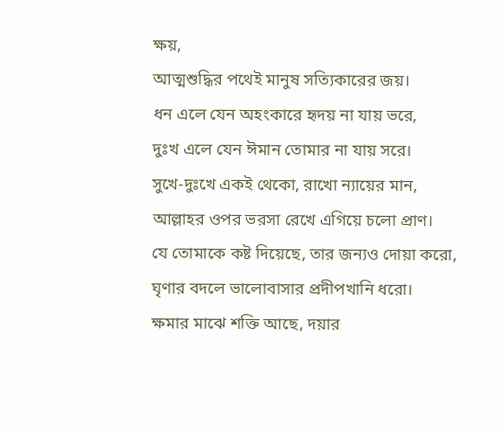ক্ষয়,
আত্মশুদ্ধির পথেই মানুষ সত্যিকারের জয়।
ধন এলে যেন অহংকারে হৃদয় না যায় ভরে,
দুঃখ এলে যেন ঈমান তোমার না যায় সরে।
সুখে-দুঃখে একই থেকো, রাখো ন্যায়ের মান,
আল্লাহর ওপর ভরসা রেখে এগিয়ে চলো প্রাণ।
যে তোমাকে কষ্ট দিয়েছে, তার জন্যও দোয়া করো,
ঘৃণার বদলে ভালোবাসার প্রদীপখানি ধরো।
ক্ষমার মাঝে শক্তি আছে, দয়ার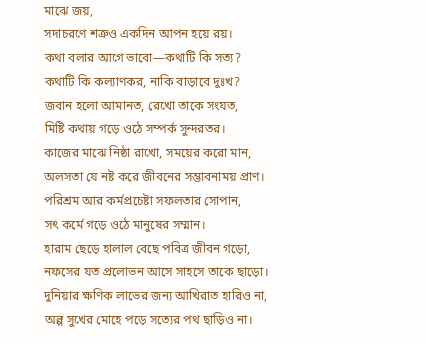মাঝে জয়,
সদাচরণে শত্রুও একদিন আপন হয়ে রয়।
কথা বলার আগে ভাবো—কথাটি কি সত্য?
কথাটি কি কল্যাণকর, নাকি বাড়াবে দুঃখ?
জবান হলো আমানত, রেখো তাকে সংযত,
মিষ্টি কথায় গড়ে ওঠে সম্পর্ক সুন্দরতর।
কাজের মাঝে নিষ্ঠা রাখো, সময়ের করো মান,
অলসতা যে নষ্ট করে জীবনের সম্ভাবনাময় প্রাণ।
পরিশ্রম আর কর্মপ্রচেষ্টা সফলতার সোপান,
সৎ কর্মে গড়ে ওঠে মানুষের সম্মান।
হারাম ছেড়ে হালাল বেছে পবিত্র জীবন গড়ো,
নফসের যত প্রলোভন আসে সাহসে তাকে ছাড়ো।
দুনিয়ার ক্ষণিক লাভের জন্য আখিরাত হারিও না,
অল্প সুখের মোহে পড়ে সত্যের পথ ছাড়িও না।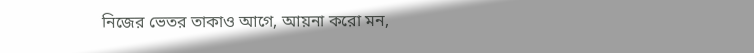নিজের ভেতর তাকাও আগে, আয়না করো মন,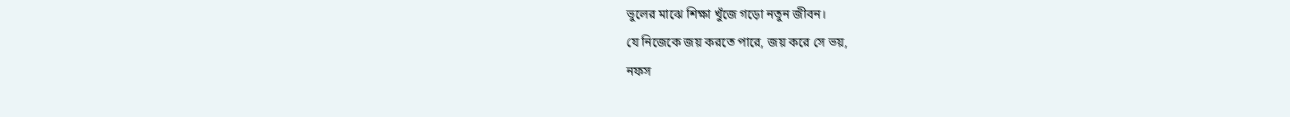ভুলের মাঝে শিক্ষা খুঁজে গড়ো নতুন জীবন।
যে নিজেকে জয় করতে পারে, জয় করে সে ভয়,
নফস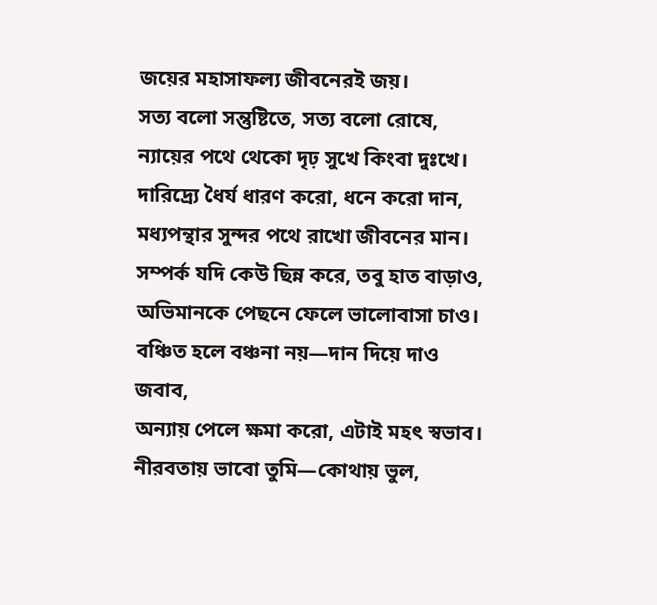জয়ের মহাসাফল্য জীবনেরই জয়।
সত্য বলো সন্তুষ্টিতে, সত্য বলো রোষে,
ন্যায়ের পথে থেকো দৃঢ় সুখে কিংবা দুঃখে।
দারিদ্র্যে ধৈর্য ধারণ করো, ধনে করো দান,
মধ্যপন্থার সুন্দর পথে রাখো জীবনের মান।
সম্পর্ক যদি কেউ ছিন্ন করে, তবু হাত বাড়াও,
অভিমানকে পেছনে ফেলে ভালোবাসা চাও।
বঞ্চিত হলে বঞ্চনা নয়—দান দিয়ে দাও জবাব,
অন্যায় পেলে ক্ষমা করো, এটাই মহৎ স্বভাব।
নীরবতায় ভাবো তুমি—কোথায় ভুল,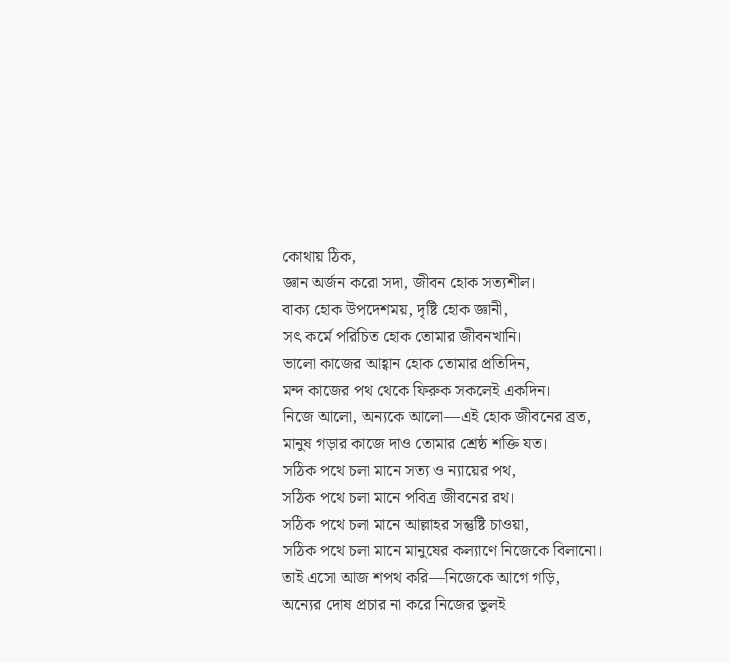কোথায় ঠিক,
জ্ঞান অর্জন করো সদা, জীবন হোক সত্যশীল।
বাক্য হোক উপদেশময়, দৃষ্টি হোক জ্ঞানী,
সৎ কর্মে পরিচিত হোক তোমার জীবনখানি।
ভালো কাজের আহ্বান হোক তোমার প্রতিদিন,
মন্দ কাজের পথ থেকে ফিরুক সকলেই একদিন।
নিজে আলো, অন্যকে আলো—এই হোক জীবনের ব্রত,
মানুষ গড়ার কাজে দাও তোমার শ্রেষ্ঠ শক্তি যত।
সঠিক পথে চলা মানে সত্য ও ন্যায়ের পথ,
সঠিক পথে চলা মানে পবিত্র জীবনের রথ।
সঠিক পথে চলা মানে আল্লাহর সন্তুষ্টি চাওয়া,
সঠিক পথে চলা মানে মানুষের কল্যাণে নিজেকে বিলানো।
তাই এসো আজ শপথ করি—নিজেকে আগে গড়ি,
অন্যের দোষ প্রচার না করে নিজের ভুলই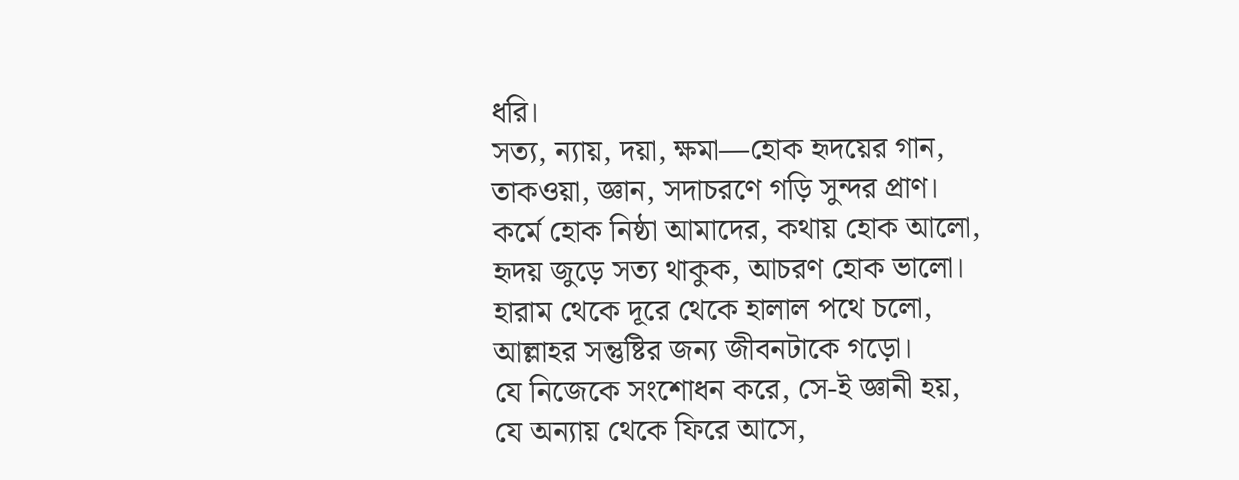ধরি।
সত্য, ন্যায়, দয়া, ক্ষমা—হোক হৃদয়ের গান,
তাকওয়া, জ্ঞান, সদাচরণে গড়ি সুন্দর প্রাণ।
কর্মে হোক নিষ্ঠা আমাদের, কথায় হোক আলো,
হৃদয় জুড়ে সত্য থাকুক, আচরণ হোক ভালো।
হারাম থেকে দূরে থেকে হালাল পথে চলো,
আল্লাহর সন্তুষ্টির জন্য জীবনটাকে গড়ো।
যে নিজেকে সংশোধন করে, সে-ই জ্ঞানী হয়,
যে অন্যায় থেকে ফিরে আসে,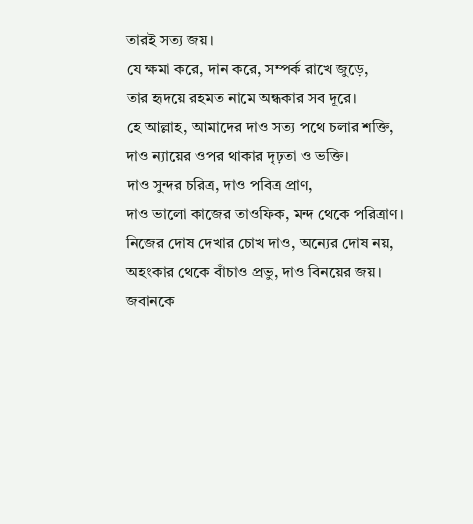তারই সত্য জয়।
যে ক্ষমা করে, দান করে, সম্পর্ক রাখে জুড়ে,
তার হৃদয়ে রহমত নামে অন্ধকার সব দূরে।
হে আল্লাহ, আমাদের দাও সত্য পথে চলার শক্তি,
দাও ন্যায়ের ওপর থাকার দৃঢ়তা ও ভক্তি।
দাও সুন্দর চরিত্র, দাও পবিত্র প্রাণ,
দাও ভালো কাজের তাওফিক, মন্দ থেকে পরিত্রাণ।
নিজের দোষ দেখার চোখ দাও, অন্যের দোষ নয়,
অহংকার থেকে বাঁচাও প্রভু, দাও বিনয়ের জয়।
জবানকে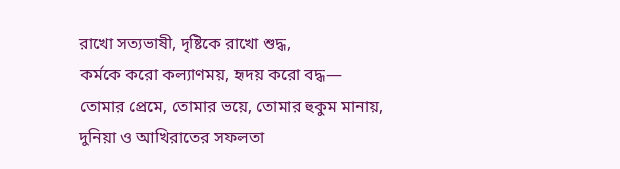রাখো সত্যভাষী, দৃষ্টিকে রাখো শুদ্ধ,
কর্মকে করো কল্যাণময়, হৃদয় করো বদ্ধ—
তোমার প্রেমে, তোমার ভয়ে, তোমার হুকুম মানায়,
দুনিয়া ও আখিরাতের সফলতা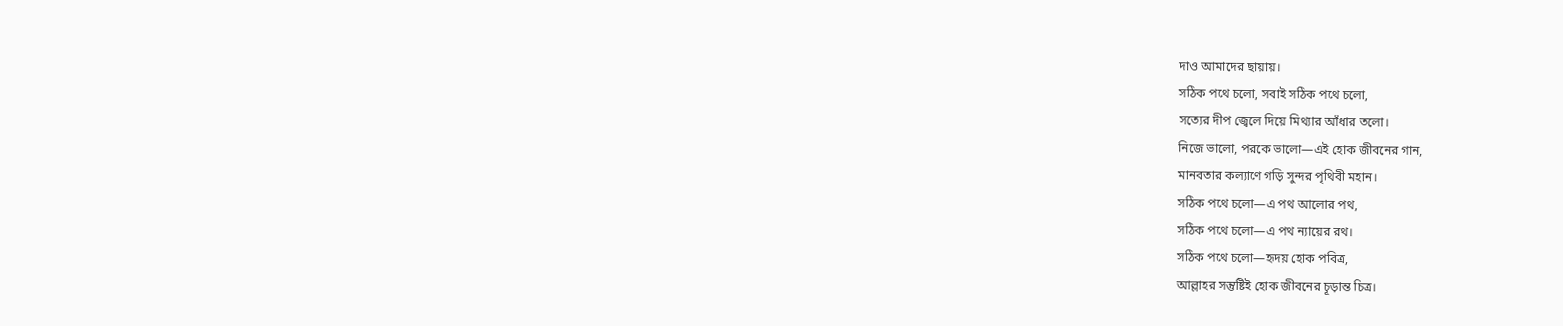দাও আমাদের ছায়ায়।
সঠিক পথে চলো, সবাই সঠিক পথে চলো,
সত্যের দীপ জ্বেলে দিয়ে মিথ্যার আঁধার তলো।
নিজে ভালো, পরকে ভালো—এই হোক জীবনের গান,
মানবতার কল্যাণে গড়ি সুন্দর পৃথিবী মহান।
সঠিক পথে চলো—এ পথ আলোর পথ,
সঠিক পথে চলো—এ পথ ন্যায়ের রথ।
সঠিক পথে চলো—হৃদয় হোক পবিত্র,
আল্লাহর সন্তুষ্টিই হোক জীবনের চূড়ান্ত চিত্র।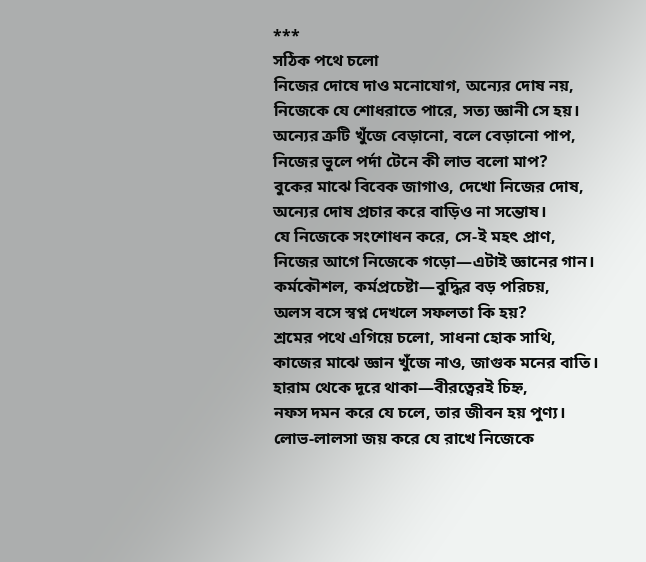***
সঠিক পথে চলো
নিজের দোষে দাও মনোযোগ, অন্যের দোষ নয়,
নিজেকে যে শোধরাতে পারে, সত্য জ্ঞানী সে হয়।
অন্যের ত্রুটি খুঁজে বেড়ানো, বলে বেড়ানো পাপ,
নিজের ভুলে পর্দা টেনে কী লাভ বলো মাপ?
বুকের মাঝে বিবেক জাগাও, দেখো নিজের দোষ,
অন্যের দোষ প্রচার করে বাড়িও না সন্তোষ।
যে নিজেকে সংশোধন করে, সে-ই মহৎ প্রাণ,
নিজের আগে নিজেকে গড়ো—এটাই জ্ঞানের গান।
কর্মকৌশল, কর্মপ্রচেষ্টা—বুদ্ধির বড় পরিচয়,
অলস বসে স্বপ্ন দেখলে সফলতা কি হয়?
শ্রমের পথে এগিয়ে চলো, সাধনা হোক সাথি,
কাজের মাঝে জ্ঞান খুঁজে নাও, জাগুক মনের বাতি।
হারাম থেকে দূরে থাকা—বীরত্বেরই চিহ্ন,
নফস দমন করে যে চলে, তার জীবন হয় পুণ্য।
লোভ-লালসা জয় করে যে রাখে নিজেকে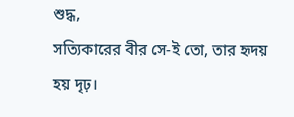শুদ্ধ,
সত্যিকারের বীর সে-ই তো, তার হৃদয় হয় দৃঢ়।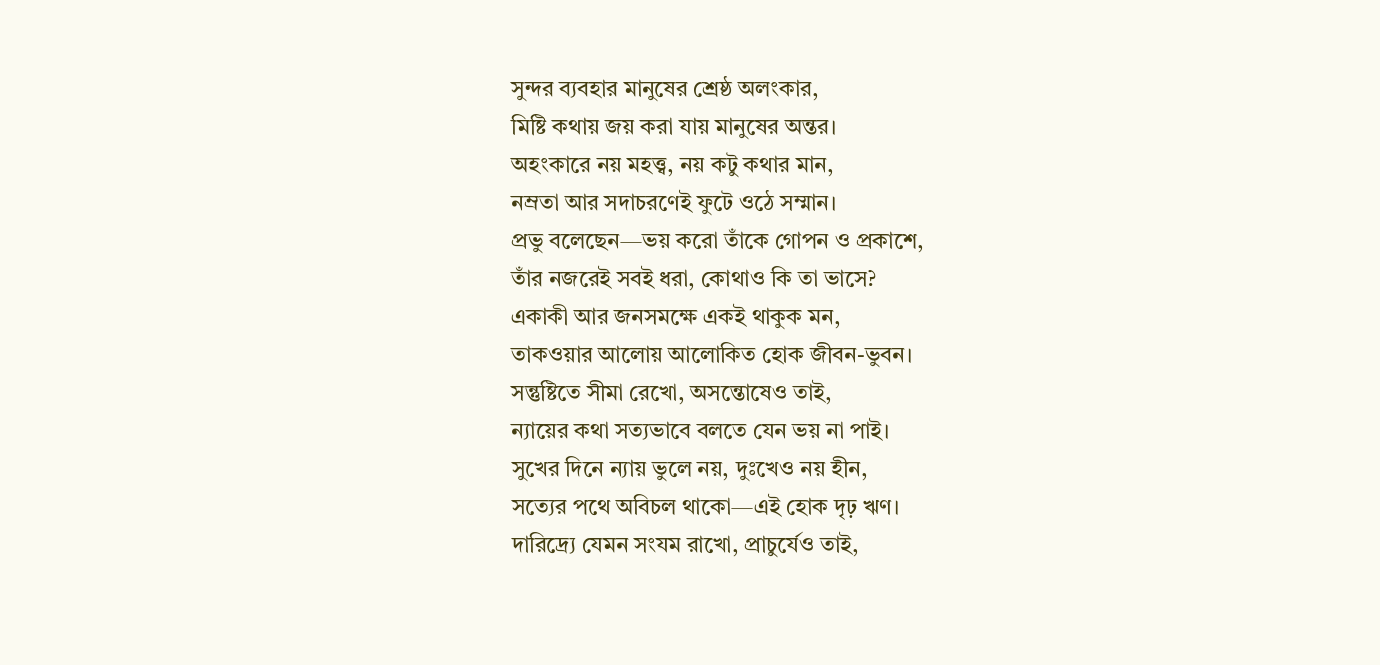সুন্দর ব্যবহার মানুষের শ্রেষ্ঠ অলংকার,
মিষ্টি কথায় জয় করা যায় মানুষের অন্তর।
অহংকারে নয় মহত্ত্ব, নয় কটু কথার মান,
নম্রতা আর সদাচরণেই ফুটে ওঠে সম্মান।
প্রভু বলেছেন—ভয় করো তাঁকে গোপন ও প্রকাশে,
তাঁর নজরেই সবই ধরা, কোথাও কি তা ভাসে?
একাকী আর জনসমক্ষে একই থাকুক মন,
তাকওয়ার আলোয় আলোকিত হোক জীবন-ভুবন।
সন্তুষ্টিতে সীমা রেখো, অসন্তোষেও তাই,
ন্যায়ের কথা সত্যভাবে বলতে যেন ভয় না পাই।
সুখের দিনে ন্যায় ভুলে নয়, দুঃখেও নয় হীন,
সত্যের পথে অবিচল থাকো—এই হোক দৃঢ় ঋণ।
দারিদ্র্যে যেমন সংযম রাখো, প্রাচুর্যেও তাই,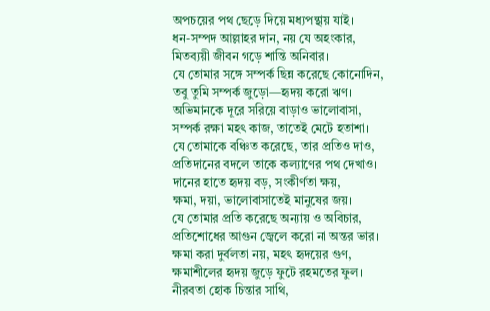অপচয়ের পথ ছেড়ে দিয়ে মধ্যপন্থায় যাই।
ধন-সম্পদ আল্লাহর দান, নয় যে অহংকার,
মিতব্যয়ী জীবন গড়ে শান্তি অনিবার।
যে তোমার সঙ্গে সম্পর্ক ছিন্ন করেছে কোনোদিন,
তবু তুমি সম্পর্ক জুড়ো—হৃদয় করো ঋণ।
অভিমানকে দূরে সরিয়ে বাড়াও ভালোবাসা,
সম্পর্ক রক্ষা মহৎ কাজ, তাতেই মেটে হতাশা।
যে তোমাকে বঞ্চিত করেছে, তার প্রতিও দাও,
প্রতিদানের বদলে তাকে কল্যাণের পথ দেখাও।
দানের হাতে হৃদয় বড়, সংকীর্ণতা ক্ষয়,
ক্ষমা, দয়া, ভালোবাসাতেই মানুষের জয়।
যে তোমার প্রতি করেছে অন্যায় ও অবিচার,
প্রতিশোধের আগুন জ্বেলে করো না অন্তর ভার।
ক্ষমা করা দুর্বলতা নয়, মহৎ হৃদয়ের গুণ,
ক্ষমাশীলের হৃদয় জুড়ে ফুটে রহমতের ফুল।
নীরবতা হোক চিন্তার সাথি,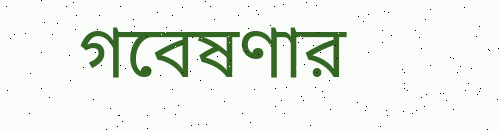গবেষণার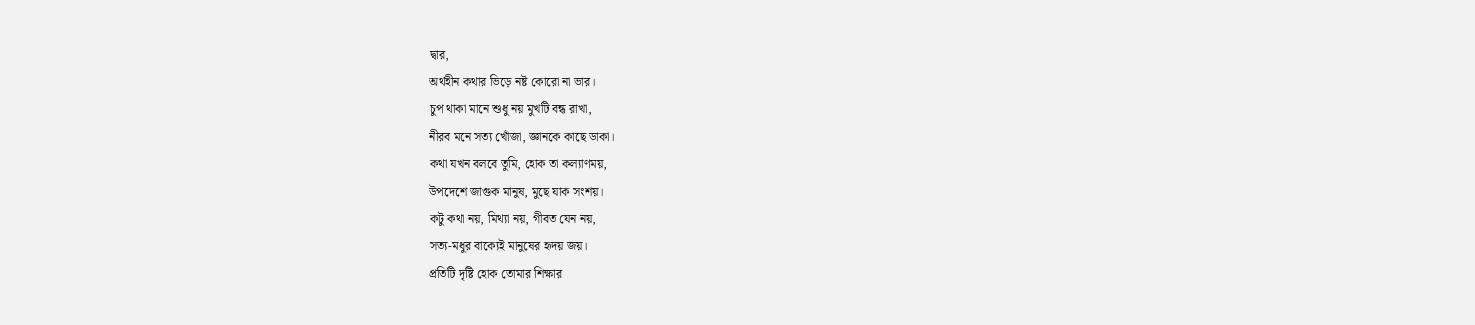দ্বার,
অর্থহীন কথার ভিড়ে নষ্ট কোরো না ভার।
চুপ থাকা মানে শুধু নয় মুখটি বন্ধ রাখা,
নীরব মনে সত্য খোঁজা, জ্ঞানকে কাছে ডাকা।
কথা যখন বলবে তুমি, হোক তা কল্যাণময়,
উপদেশে জাগুক মানুষ, মুছে যাক সংশয়।
কটু কথা নয়, মিথ্যা নয়, গীবত যেন নয়,
সত্য-মধুর বাক্যেই মানুষের হৃদয় জয়।
প্রতিটি দৃষ্টি হোক তোমার শিক্ষার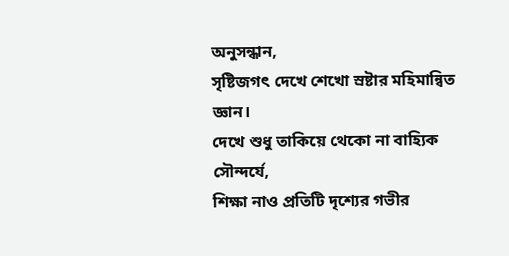অনুসন্ধান,
সৃষ্টিজগৎ দেখে শেখো স্রষ্টার মহিমান্বিত জ্ঞান।
দেখে শুধু তাকিয়ে থেকো না বাহ্যিক সৌন্দর্যে,
শিক্ষা নাও প্রতিটি দৃশ্যের গভীর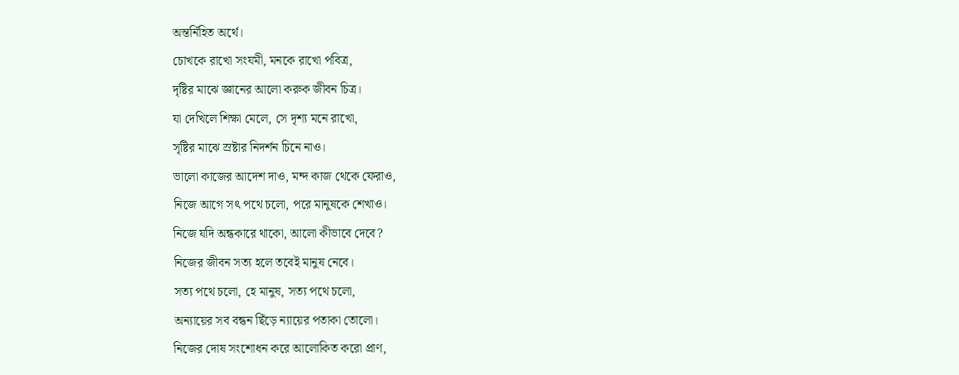অন্তর্নিহিত অর্থে।
চোখকে রাখো সংযমী, মনকে রাখো পবিত্র,
দৃষ্টির মাঝে জ্ঞানের আলো করুক জীবন চিত্র।
যা দেখিলে শিক্ষা মেলে, সে দৃশ্য মনে রাখো,
সৃষ্টির মাঝে স্রষ্টার নিদর্শন চিনে নাও।
ভালো কাজের আদেশ দাও, মন্দ কাজ থেকে ফেরাও,
নিজে আগে সৎ পথে চলো, পরে মানুষকে শেখাও।
নিজে যদি অন্ধকারে থাকো, আলো কীভাবে দেবে?
নিজের জীবন সত্য হলে তবেই মানুষ নেবে।
সত্য পথে চলো, হে মানুষ, সত্য পথে চলো,
অন্যায়ের সব বন্ধন ছিঁড়ে ন্যায়ের পতাকা তোলো।
নিজের দোষ সংশোধন করে আলোকিত করো প্রাণ,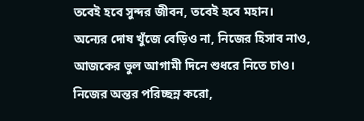তবেই হবে সুন্দর জীবন, তবেই হবে মহান।
অন্যের দোষ খুঁজে বেড়িও না, নিজের হিসাব নাও,
আজকের ভুল আগামী দিনে শুধরে নিতে চাও।
নিজের অন্তর পরিচ্ছন্ন করো,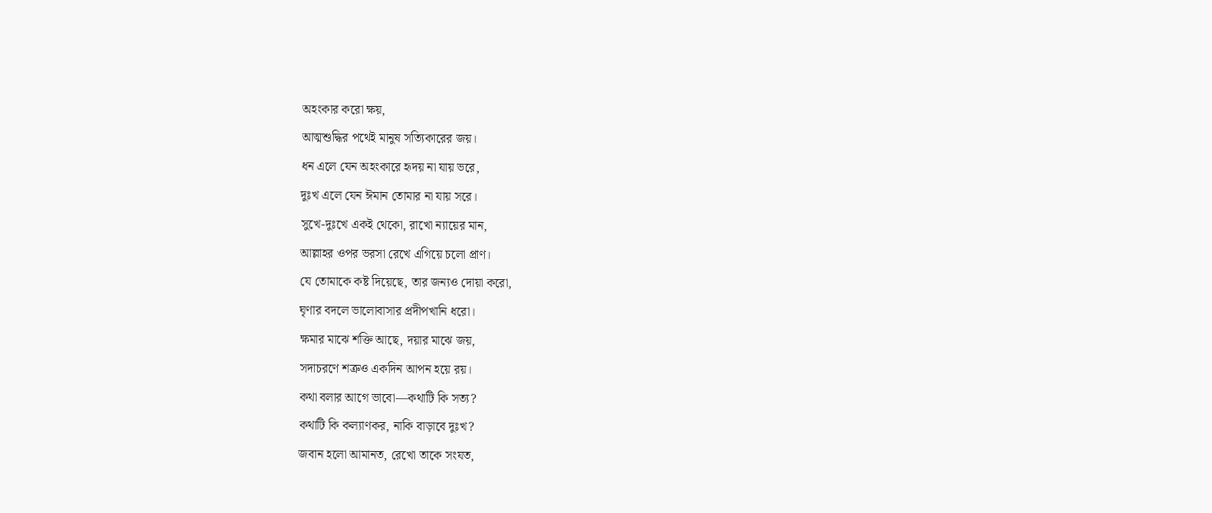অহংকার করো ক্ষয়,
আত্মশুদ্ধির পথেই মানুষ সত্যিকারের জয়।
ধন এলে যেন অহংকারে হৃদয় না যায় ভরে,
দুঃখ এলে যেন ঈমান তোমার না যায় সরে।
সুখে-দুঃখে একই থেকো, রাখো ন্যায়ের মান,
আল্লাহর ওপর ভরসা রেখে এগিয়ে চলো প্রাণ।
যে তোমাকে কষ্ট দিয়েছে, তার জন্যও দোয়া করো,
ঘৃণার বদলে ভালোবাসার প্রদীপখানি ধরো।
ক্ষমার মাঝে শক্তি আছে, দয়ার মাঝে জয়,
সদাচরণে শত্রুও একদিন আপন হয়ে রয়।
কথা বলার আগে ভাবো—কথাটি কি সত্য?
কথাটি কি কল্যাণকর, নাকি বাড়াবে দুঃখ?
জবান হলো আমানত, রেখো তাকে সংযত,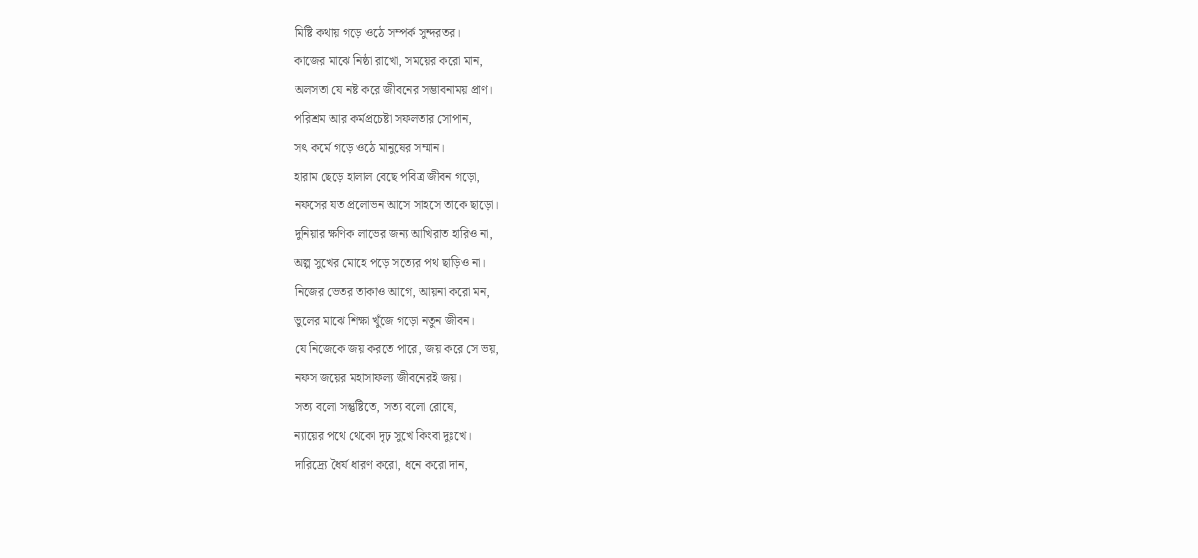মিষ্টি কথায় গড়ে ওঠে সম্পর্ক সুন্দরতর।
কাজের মাঝে নিষ্ঠা রাখো, সময়ের করো মান,
অলসতা যে নষ্ট করে জীবনের সম্ভাবনাময় প্রাণ।
পরিশ্রম আর কর্মপ্রচেষ্টা সফলতার সোপান,
সৎ কর্মে গড়ে ওঠে মানুষের সম্মান।
হারাম ছেড়ে হালাল বেছে পবিত্র জীবন গড়ো,
নফসের যত প্রলোভন আসে সাহসে তাকে ছাড়ো।
দুনিয়ার ক্ষণিক লাভের জন্য আখিরাত হারিও না,
অল্প সুখের মোহে পড়ে সত্যের পথ ছাড়িও না।
নিজের ভেতর তাকাও আগে, আয়না করো মন,
ভুলের মাঝে শিক্ষা খুঁজে গড়ো নতুন জীবন।
যে নিজেকে জয় করতে পারে, জয় করে সে ভয়,
নফস জয়ের মহাসাফল্য জীবনেরই জয়।
সত্য বলো সন্তুষ্টিতে, সত্য বলো রোষে,
ন্যায়ের পথে থেকো দৃঢ় সুখে কিংবা দুঃখে।
দারিদ্র্যে ধৈর্য ধারণ করো, ধনে করো দান,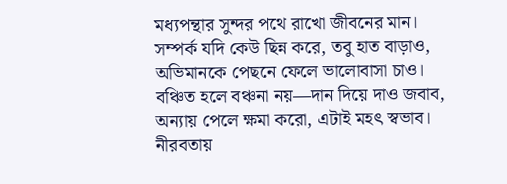মধ্যপন্থার সুন্দর পথে রাখো জীবনের মান।
সম্পর্ক যদি কেউ ছিন্ন করে, তবু হাত বাড়াও,
অভিমানকে পেছনে ফেলে ভালোবাসা চাও।
বঞ্চিত হলে বঞ্চনা নয়—দান দিয়ে দাও জবাব,
অন্যায় পেলে ক্ষমা করো, এটাই মহৎ স্বভাব।
নীরবতায়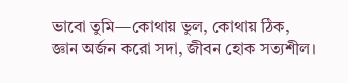ভাবো তুমি—কোথায় ভুল, কোথায় ঠিক,
জ্ঞান অর্জন করো সদা, জীবন হোক সত্যশীল।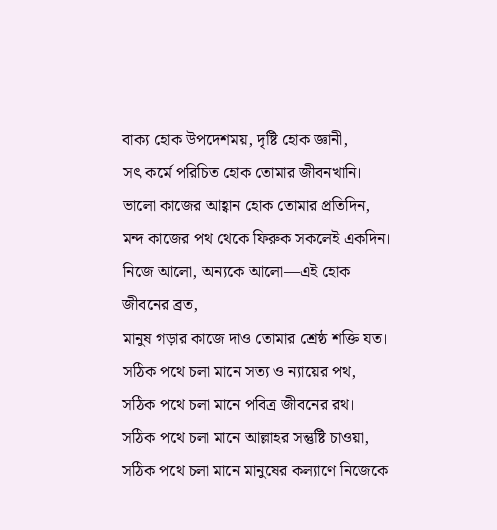বাক্য হোক উপদেশময়, দৃষ্টি হোক জ্ঞানী,
সৎ কর্মে পরিচিত হোক তোমার জীবনখানি।
ভালো কাজের আহ্বান হোক তোমার প্রতিদিন,
মন্দ কাজের পথ থেকে ফিরুক সকলেই একদিন।
নিজে আলো, অন্যকে আলো—এই হোক জীবনের ব্রত,
মানুষ গড়ার কাজে দাও তোমার শ্রেষ্ঠ শক্তি যত।
সঠিক পথে চলা মানে সত্য ও ন্যায়ের পথ,
সঠিক পথে চলা মানে পবিত্র জীবনের রথ।
সঠিক পথে চলা মানে আল্লাহর সন্তুষ্টি চাওয়া,
সঠিক পথে চলা মানে মানুষের কল্যাণে নিজেকে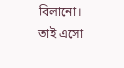বিলানো।
তাই এসো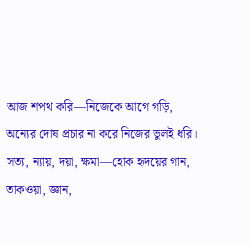আজ শপথ করি—নিজেকে আগে গড়ি,
অন্যের দোষ প্রচার না করে নিজের ভুলই ধরি।
সত্য, ন্যায়, দয়া, ক্ষমা—হোক হৃদয়ের গান,
তাকওয়া, জ্ঞান,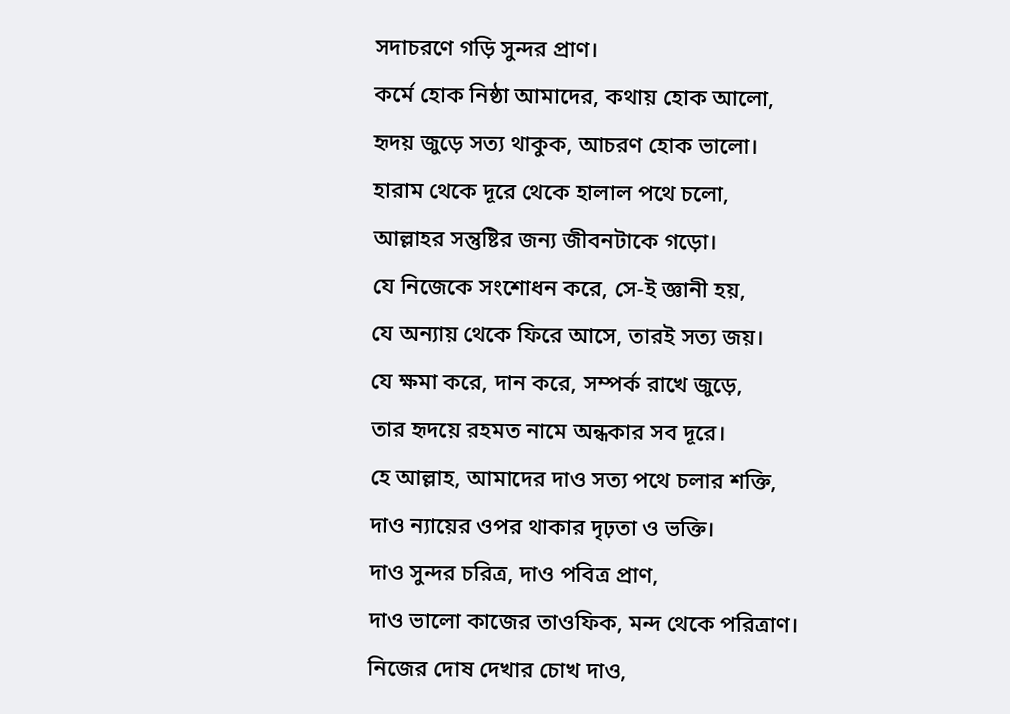সদাচরণে গড়ি সুন্দর প্রাণ।
কর্মে হোক নিষ্ঠা আমাদের, কথায় হোক আলো,
হৃদয় জুড়ে সত্য থাকুক, আচরণ হোক ভালো।
হারাম থেকে দূরে থেকে হালাল পথে চলো,
আল্লাহর সন্তুষ্টির জন্য জীবনটাকে গড়ো।
যে নিজেকে সংশোধন করে, সে-ই জ্ঞানী হয়,
যে অন্যায় থেকে ফিরে আসে, তারই সত্য জয়।
যে ক্ষমা করে, দান করে, সম্পর্ক রাখে জুড়ে,
তার হৃদয়ে রহমত নামে অন্ধকার সব দূরে।
হে আল্লাহ, আমাদের দাও সত্য পথে চলার শক্তি,
দাও ন্যায়ের ওপর থাকার দৃঢ়তা ও ভক্তি।
দাও সুন্দর চরিত্র, দাও পবিত্র প্রাণ,
দাও ভালো কাজের তাওফিক, মন্দ থেকে পরিত্রাণ।
নিজের দোষ দেখার চোখ দাও,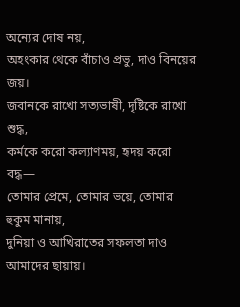অন্যের দোষ নয়,
অহংকার থেকে বাঁচাও প্রভু, দাও বিনয়ের জয়।
জবানকে রাখো সত্যভাষী, দৃষ্টিকে রাখো শুদ্ধ,
কর্মকে করো কল্যাণময়, হৃদয় করো বদ্ধ—
তোমার প্রেমে, তোমার ভয়ে, তোমার হুকুম মানায়,
দুনিয়া ও আখিরাতের সফলতা দাও আমাদের ছায়ায়।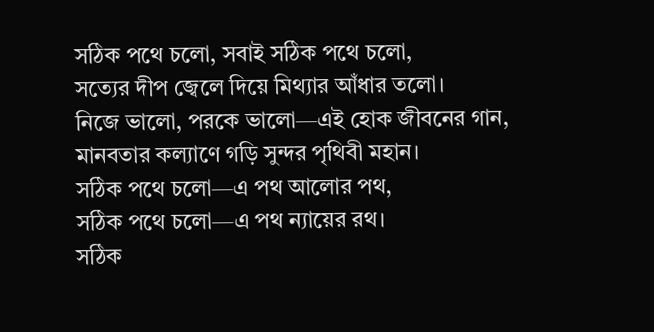সঠিক পথে চলো, সবাই সঠিক পথে চলো,
সত্যের দীপ জ্বেলে দিয়ে মিথ্যার আঁধার তলো।
নিজে ভালো, পরকে ভালো—এই হোক জীবনের গান,
মানবতার কল্যাণে গড়ি সুন্দর পৃথিবী মহান।
সঠিক পথে চলো—এ পথ আলোর পথ,
সঠিক পথে চলো—এ পথ ন্যায়ের রথ।
সঠিক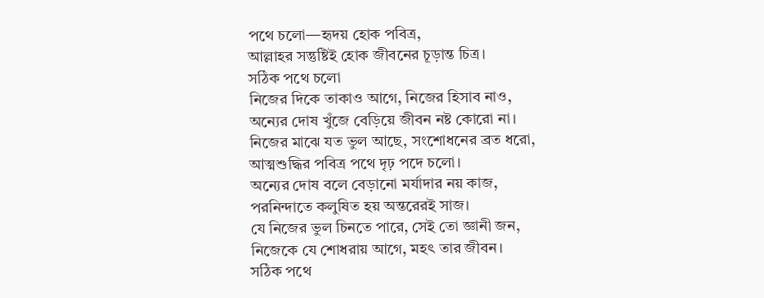পথে চলো—হৃদয় হোক পবিত্র,
আল্লাহর সন্তুষ্টিই হোক জীবনের চূড়ান্ত চিত্র।
সঠিক পথে চলো
নিজের দিকে তাকাও আগে, নিজের হিসাব নাও,
অন্যের দোষ খুঁজে বেড়িয়ে জীবন নষ্ট কোরো না।
নিজের মাঝে যত ভুল আছে, সংশোধনের ব্রত ধরো,
আত্মশুদ্ধির পবিত্র পথে দৃঢ় পদে চলো।
অন্যের দোষ বলে বেড়ানো মর্যাদার নয় কাজ,
পরনিন্দাতে কলুষিত হয় অন্তরেরই সাজ।
যে নিজের ভুল চিনতে পারে, সেই তো জ্ঞানী জন,
নিজেকে যে শোধরায় আগে, মহৎ তার জীবন।
সঠিক পথে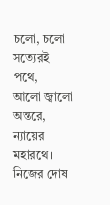চলো, চলো সত্যেরই পথে,
আলো জ্বালো অন্তরে, ন্যায়ের মহারথে।
নিজের দোষ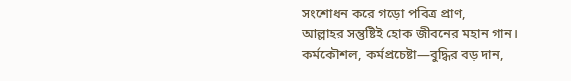সংশোধন করে গড়ো পবিত্র প্রাণ,
আল্লাহর সন্তুষ্টিই হোক জীবনের মহান গান।
কর্মকৌশল, কর্মপ্রচেষ্টা—বুদ্ধির বড় দান,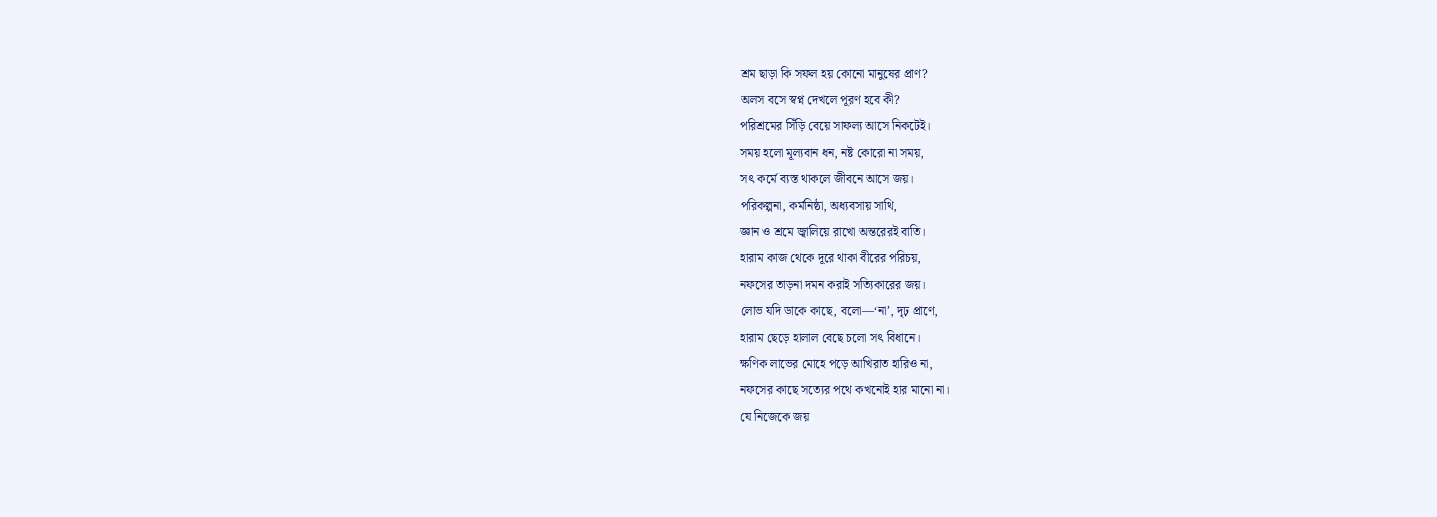শ্রম ছাড়া কি সফল হয় কোনো মানুষের প্রাণ?
অলস বসে স্বপ্ন দেখলে পূরণ হবে কী?
পরিশ্রমের সিঁড়ি বেয়ে সাফল্য আসে নিকটেই।
সময় হলো মূল্যবান ধন, নষ্ট কোরো না সময়,
সৎ কর্মে ব্যস্ত থাকলে জীবনে আসে জয়।
পরিকল্পনা, কর্মনিষ্ঠা, অধ্যবসায় সাথি,
জ্ঞান ও শ্রমে জ্বালিয়ে রাখো অন্তরেরই বাতি।
হারাম কাজ থেকে দূরে থাকা বীরের পরিচয়,
নফসের তাড়না দমন করাই সত্যিকারের জয়।
লোভ যদি ডাকে কাছে, বলো—‘না’, দৃঢ় প্রাণে,
হারাম ছেড়ে হালাল বেছে চলো সৎ বিধানে।
ক্ষণিক লাভের মোহে পড়ে আখিরাত হারিও না,
নফসের কাছে সত্যের পথে কখনোই হার মানো না।
যে নিজেকে জয়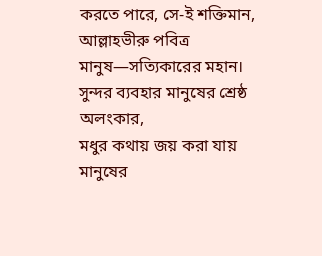করতে পারে, সে-ই শক্তিমান,
আল্লাহভীরু পবিত্র মানুষ—সত্যিকারের মহান।
সুন্দর ব্যবহার মানুষের শ্রেষ্ঠ অলংকার,
মধুর কথায় জয় করা যায় মানুষের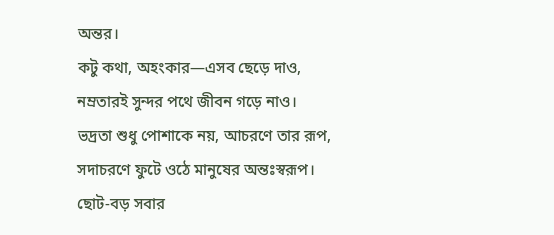অন্তর।
কটু কথা, অহংকার—এসব ছেড়ে দাও,
নম্রতারই সুন্দর পথে জীবন গড়ে নাও।
ভদ্রতা শুধু পোশাকে নয়, আচরণে তার রূপ,
সদাচরণে ফুটে ওঠে মানুষের অন্তঃস্বরূপ।
ছোট-বড় সবার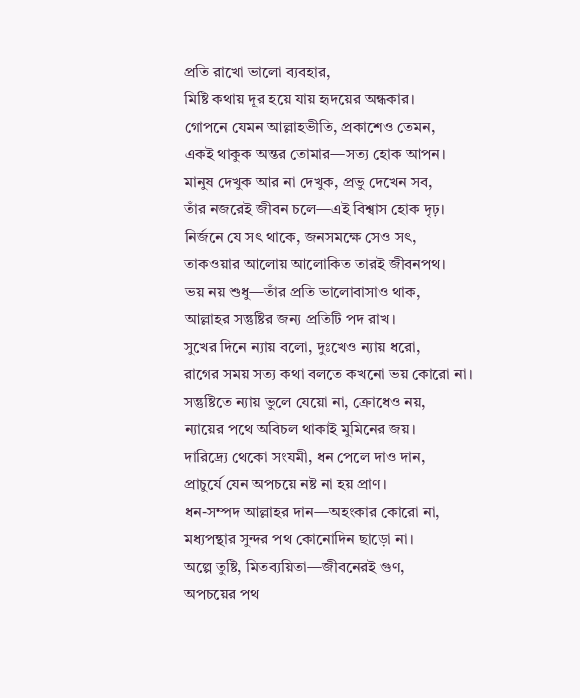প্রতি রাখো ভালো ব্যবহার,
মিষ্টি কথায় দূর হয়ে যায় হৃদয়ের অন্ধকার।
গোপনে যেমন আল্লাহভীতি, প্রকাশেও তেমন,
একই থাকুক অন্তর তোমার—সত্য হোক আপন।
মানুষ দেখুক আর না দেখুক, প্রভু দেখেন সব,
তাঁর নজরেই জীবন চলে—এই বিশ্বাস হোক দৃঢ়।
নির্জনে যে সৎ থাকে, জনসমক্ষে সেও সৎ,
তাকওয়ার আলোয় আলোকিত তারই জীবনপথ।
ভয় নয় শুধু—তাঁর প্রতি ভালোবাসাও থাক,
আল্লাহর সন্তুষ্টির জন্য প্রতিটি পদ রাখ।
সুখের দিনে ন্যায় বলো, দুঃখেও ন্যায় ধরো,
রাগের সময় সত্য কথা বলতে কখনো ভয় কোরো না।
সন্তুষ্টিতে ন্যায় ভুলে যেয়ো না, ক্রোধেও নয়,
ন্যায়ের পথে অবিচল থাকাই মুমিনের জয়।
দারিদ্র্যে থেকো সংযমী, ধন পেলে দাও দান,
প্রাচুর্যে যেন অপচয়ে নষ্ট না হয় প্রাণ।
ধন-সম্পদ আল্লাহর দান—অহংকার কোরো না,
মধ্যপন্থার সুন্দর পথ কোনোদিন ছাড়ো না।
অল্পে তুষ্টি, মিতব্যয়িতা—জীবনেরই গুণ,
অপচয়ের পথ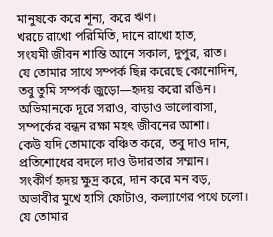মানুষকে করে শূন্য, করে ঋণ।
খরচে রাখো পরিমিতি, দানে রাখো হাত,
সংযমী জীবন শান্তি আনে সকাল, দুপুর, রাত।
যে তোমার সাথে সম্পর্ক ছিন্ন করেছে কোনোদিন,
তবু তুমি সম্পর্ক জুড়ো—হৃদয় করো রঙিন।
অভিমানকে দূরে সরাও, বাড়াও ভালোবাসা,
সম্পর্কের বন্ধন রক্ষা মহৎ জীবনের আশা।
কেউ যদি তোমাকে বঞ্চিত করে, তবু দাও দান,
প্রতিশোধের বদলে দাও উদারতার সম্মান।
সংকীর্ণ হৃদয় ক্ষুদ্র করে, দান করে মন বড়,
অভাবীর মুখে হাসি ফোটাও, কল্যাণের পথে চলো।
যে তোমার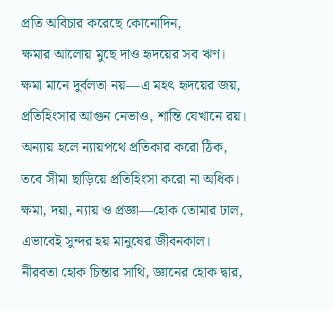প্রতি অবিচার করেছে কোনোদিন,
ক্ষমার আলোয় মুছে দাও হৃদয়ের সব ঋণ।
ক্ষমা মানে দুর্বলতা নয়—এ মহৎ হৃদয়ের জয়,
প্রতিহিংসার আগুন নেভাও, শান্তি যেখানে রয়।
অন্যায় হলে ন্যায়পথে প্রতিকার করো ঠিক,
তবে সীমা ছাড়িয়ে প্রতিহিংসা করো না অধিক।
ক্ষমা, দয়া, ন্যায় ও প্রজ্ঞা—হোক তোমার ঢাল,
এভাবেই সুন্দর হয় মানুষের জীবনকাল।
নীরবতা হোক চিন্তার সাথি, জ্ঞানের হোক দ্বার,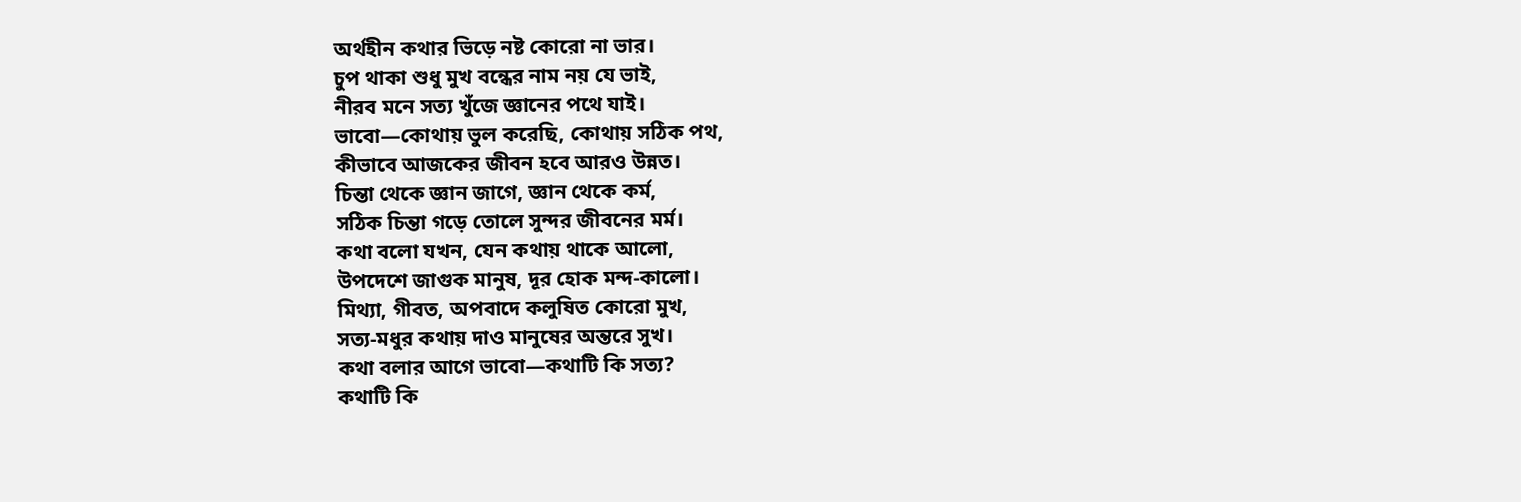অর্থহীন কথার ভিড়ে নষ্ট কোরো না ভার।
চুপ থাকা শুধু মুখ বন্ধের নাম নয় যে ভাই,
নীরব মনে সত্য খুঁজে জ্ঞানের পথে যাই।
ভাবো—কোথায় ভুল করেছি, কোথায় সঠিক পথ,
কীভাবে আজকের জীবন হবে আরও উন্নত।
চিন্তা থেকে জ্ঞান জাগে, জ্ঞান থেকে কর্ম,
সঠিক চিন্তা গড়ে তোলে সুন্দর জীবনের মর্ম।
কথা বলো যখন, যেন কথায় থাকে আলো,
উপদেশে জাগুক মানুষ, দূর হোক মন্দ-কালো।
মিথ্যা, গীবত, অপবাদে কলুষিত কোরো মুখ,
সত্য-মধুর কথায় দাও মানুষের অন্তরে সুখ।
কথা বলার আগে ভাবো—কথাটি কি সত্য?
কথাটি কি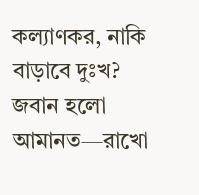কল্যাণকর, নাকি বাড়াবে দুঃখ?
জবান হলো আমানত—রাখো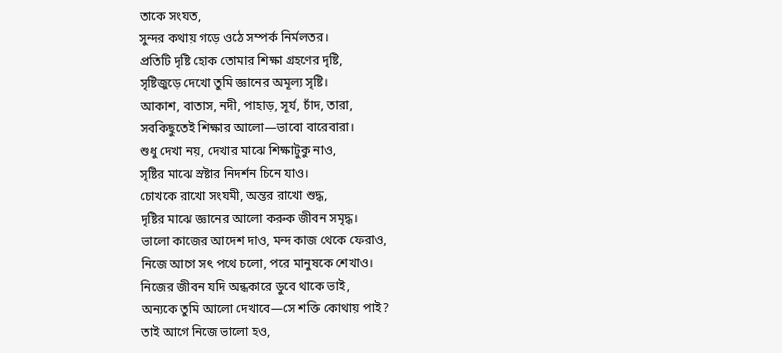তাকে সংযত,
সুন্দর কথায় গড়ে ওঠে সম্পর্ক নির্মলতর।
প্রতিটি দৃষ্টি হোক তোমার শিক্ষা গ্রহণের দৃষ্টি,
সৃষ্টিজুড়ে দেখো তুমি জ্ঞানের অমূল্য সৃষ্টি।
আকাশ, বাতাস, নদী, পাহাড়, সূর্য, চাঁদ, তারা,
সবকিছুতেই শিক্ষার আলো—ভাবো বারেবারা।
শুধু দেখা নয়, দেখার মাঝে শিক্ষাটুকু নাও,
সৃষ্টির মাঝে স্রষ্টার নিদর্শন চিনে যাও।
চোখকে রাখো সংযমী, অন্তর রাখো শুদ্ধ,
দৃষ্টির মাঝে জ্ঞানের আলো করুক জীবন সমৃদ্ধ।
ভালো কাজের আদেশ দাও, মন্দ কাজ থেকে ফেরাও,
নিজে আগে সৎ পথে চলো, পরে মানুষকে শেখাও।
নিজের জীবন যদি অন্ধকারে ডুবে থাকে ভাই,
অন্যকে তুমি আলো দেখাবে—সে শক্তি কোথায় পাই?
তাই আগে নিজে ভালো হও,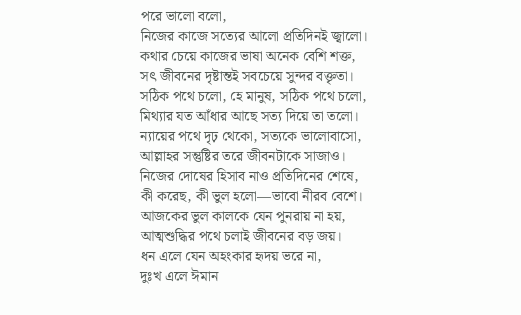পরে ভালো বলো,
নিজের কাজে সত্যের আলো প্রতিদিনই জ্বালো।
কথার চেয়ে কাজের ভাষা অনেক বেশি শক্ত,
সৎ জীবনের দৃষ্টান্তই সবচেয়ে সুন্দর বক্তৃতা।
সঠিক পথে চলো, হে মানুষ, সঠিক পথে চলো,
মিথ্যার যত আঁধার আছে সত্য দিয়ে তা তলো।
ন্যায়ের পথে দৃঢ় থেকো, সত্যকে ভালোবাসো,
আল্লাহর সন্তুষ্টির তরে জীবনটাকে সাজাও।
নিজের দোষের হিসাব নাও প্রতিদিনের শেষে,
কী করেছ, কী ভুল হলো—ভাবো নীরব বেশে।
আজকের ভুল কালকে যেন পুনরায় না হয়,
আত্মশুদ্ধির পথে চলাই জীবনের বড় জয়।
ধন এলে যেন অহংকার হৃদয় ভরে না,
দুঃখ এলে ঈমান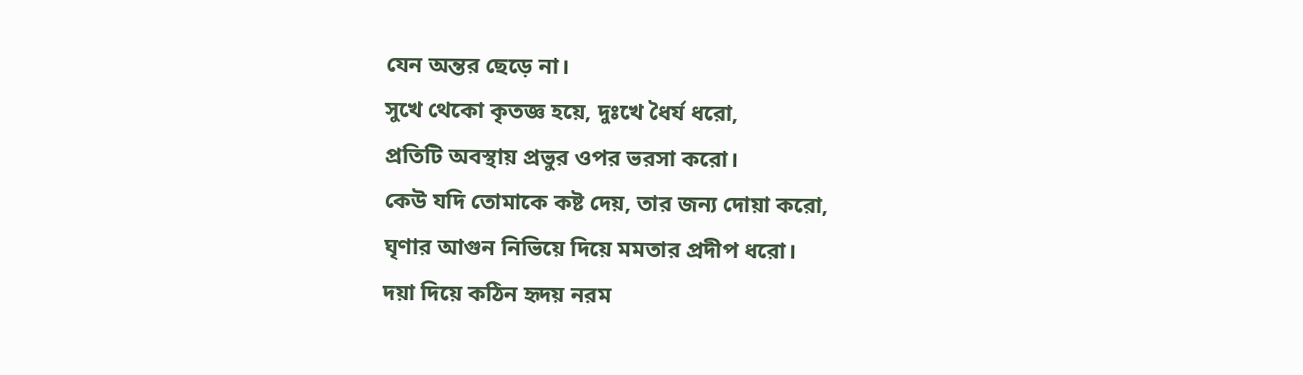যেন অন্তর ছেড়ে না।
সুখে থেকো কৃতজ্ঞ হয়ে, দুঃখে ধৈর্য ধরো,
প্রতিটি অবস্থায় প্রভুর ওপর ভরসা করো।
কেউ যদি তোমাকে কষ্ট দেয়, তার জন্য দোয়া করো,
ঘৃণার আগুন নিভিয়ে দিয়ে মমতার প্রদীপ ধরো।
দয়া দিয়ে কঠিন হৃদয় নরম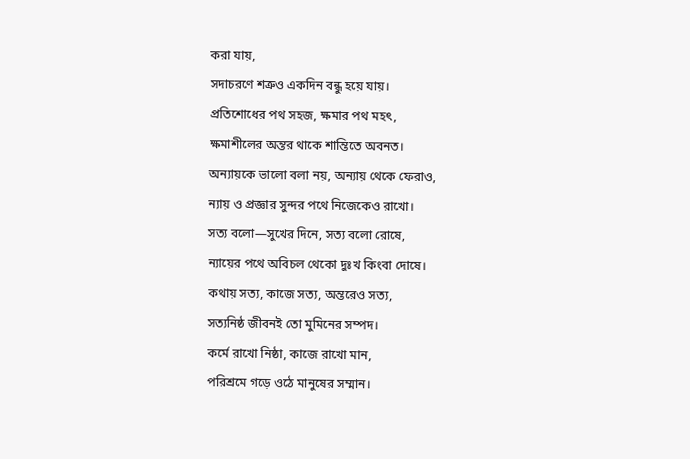করা যায়,
সদাচরণে শত্রুও একদিন বন্ধু হয়ে যায়।
প্রতিশোধের পথ সহজ, ক্ষমার পথ মহৎ,
ক্ষমাশীলের অন্তর থাকে শান্তিতে অবনত।
অন্যায়কে ভালো বলা নয়, অন্যায় থেকে ফেরাও,
ন্যায় ও প্রজ্ঞার সুন্দর পথে নিজেকেও রাখো।
সত্য বলো—সুখের দিনে, সত্য বলো রোষে,
ন্যায়ের পথে অবিচল থেকো দুঃখ কিংবা দোষে।
কথায় সত্য, কাজে সত্য, অন্তরেও সত্য,
সত্যনিষ্ঠ জীবনই তো মুমিনের সম্পদ।
কর্মে রাখো নিষ্ঠা, কাজে রাখো মান,
পরিশ্রমে গড়ে ওঠে মানুষের সম্মান।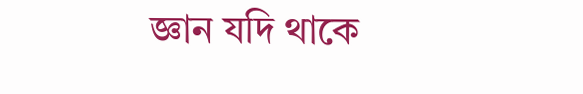জ্ঞান যদি থাকে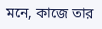মনে, কাজে তার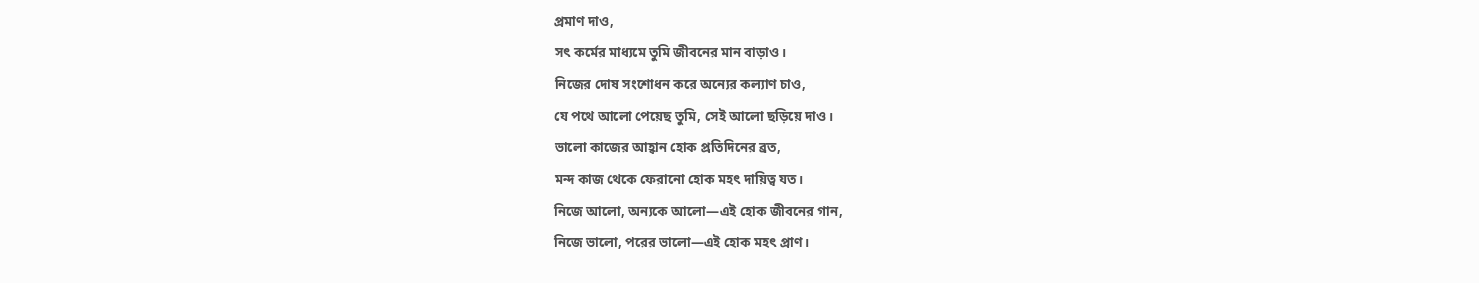প্রমাণ দাও,
সৎ কর্মের মাধ্যমে তুমি জীবনের মান বাড়াও।
নিজের দোষ সংশোধন করে অন্যের কল্যাণ চাও,
যে পথে আলো পেয়েছ তুমি, সেই আলো ছড়িয়ে দাও।
ভালো কাজের আহ্বান হোক প্রতিদিনের ব্রত,
মন্দ কাজ থেকে ফেরানো হোক মহৎ দায়িত্ব যত।
নিজে আলো, অন্যকে আলো—এই হোক জীবনের গান,
নিজে ভালো, পরের ভালো—এই হোক মহৎ প্রাণ।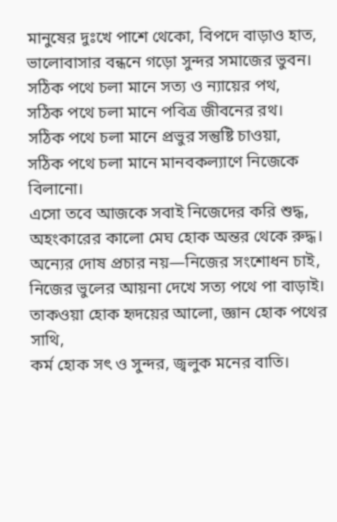মানুষের দুঃখে পাশে থেকো, বিপদে বাড়াও হাত,
ভালোবাসার বন্ধনে গড়ো সুন্দর সমাজের ভুবন।
সঠিক পথে চলা মানে সত্য ও ন্যায়ের পথ,
সঠিক পথে চলা মানে পবিত্র জীবনের রথ।
সঠিক পথে চলা মানে প্রভুর সন্তুষ্টি চাওয়া,
সঠিক পথে চলা মানে মানবকল্যাণে নিজেকে বিলানো।
এসো তবে আজকে সবাই নিজেদের করি শুদ্ধ,
অহংকারের কালো মেঘ হোক অন্তর থেকে রুদ্ধ।
অন্যের দোষ প্রচার নয়—নিজের সংশোধন চাই,
নিজের ভুলের আয়না দেখে সত্য পথে পা বাড়াই।
তাকওয়া হোক হৃদয়ের আলো, জ্ঞান হোক পথের সাথি,
কর্ম হোক সৎ ও সুন্দর, জ্বলুক মনের বাতি।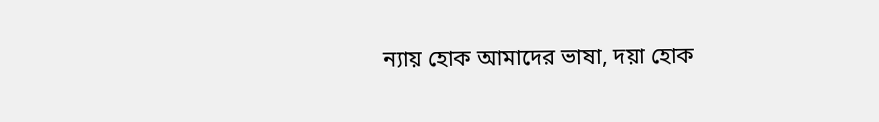ন্যায় হোক আমাদের ভাষা, দয়া হোক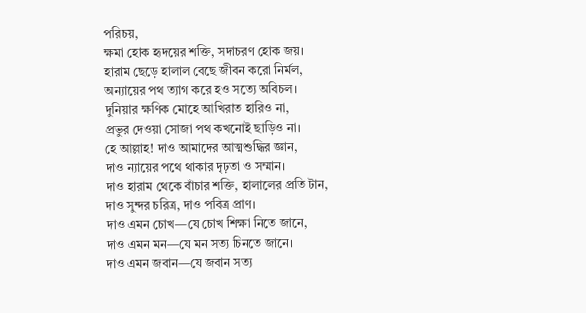পরিচয়,
ক্ষমা হোক হৃদয়ের শক্তি, সদাচরণ হোক জয়।
হারাম ছেড়ে হালাল বেছে জীবন করো নির্মল,
অন্যায়ের পথ ত্যাগ করে হও সত্যে অবিচল।
দুনিয়ার ক্ষণিক মোহে আখিরাত হারিও না,
প্রভুর দেওয়া সোজা পথ কখনোই ছাড়িও না।
হে আল্লাহ! দাও আমাদের আত্মশুদ্ধির জ্ঞান,
দাও ন্যায়ের পথে থাকার দৃঢ়তা ও সম্মান।
দাও হারাম থেকে বাঁচার শক্তি, হালালের প্রতি টান,
দাও সুন্দর চরিত্র, দাও পবিত্র প্রাণ।
দাও এমন চোখ—যে চোখ শিক্ষা নিতে জানে,
দাও এমন মন—যে মন সত্য চিনতে জানে।
দাও এমন জবান—যে জবান সত্য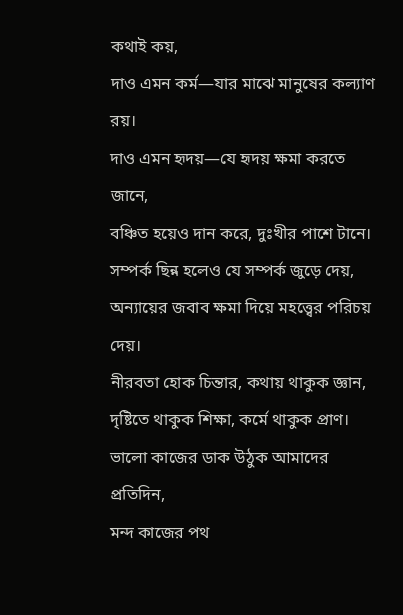কথাই কয়,
দাও এমন কর্ম—যার মাঝে মানুষের কল্যাণ রয়।
দাও এমন হৃদয়—যে হৃদয় ক্ষমা করতে জানে,
বঞ্চিত হয়েও দান করে, দুঃখীর পাশে টানে।
সম্পর্ক ছিন্ন হলেও যে সম্পর্ক জুড়ে দেয়,
অন্যায়ের জবাব ক্ষমা দিয়ে মহত্ত্বের পরিচয় দেয়।
নীরবতা হোক চিন্তার, কথায় থাকুক জ্ঞান,
দৃষ্টিতে থাকুক শিক্ষা, কর্মে থাকুক প্রাণ।
ভালো কাজের ডাক উঠুক আমাদের প্রতিদিন,
মন্দ কাজের পথ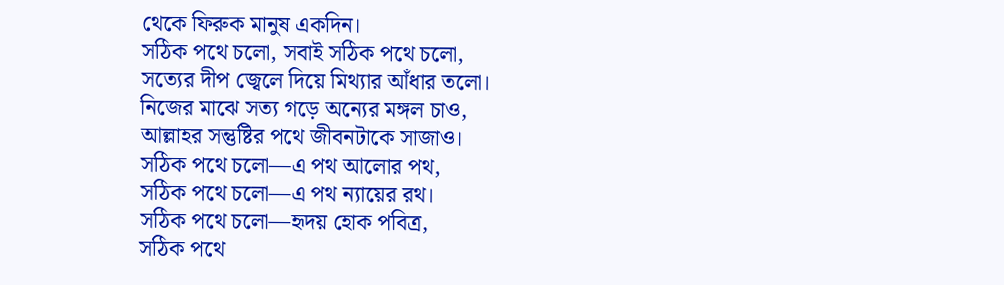থেকে ফিরুক মানুষ একদিন।
সঠিক পথে চলো, সবাই সঠিক পথে চলো,
সত্যের দীপ জ্বেলে দিয়ে মিথ্যার আঁধার তলো।
নিজের মাঝে সত্য গড়ে অন্যের মঙ্গল চাও,
আল্লাহর সন্তুষ্টির পথে জীবনটাকে সাজাও।
সঠিক পথে চলো—এ পথ আলোর পথ,
সঠিক পথে চলো—এ পথ ন্যায়ের রথ।
সঠিক পথে চলো—হৃদয় হোক পবিত্র,
সঠিক পথে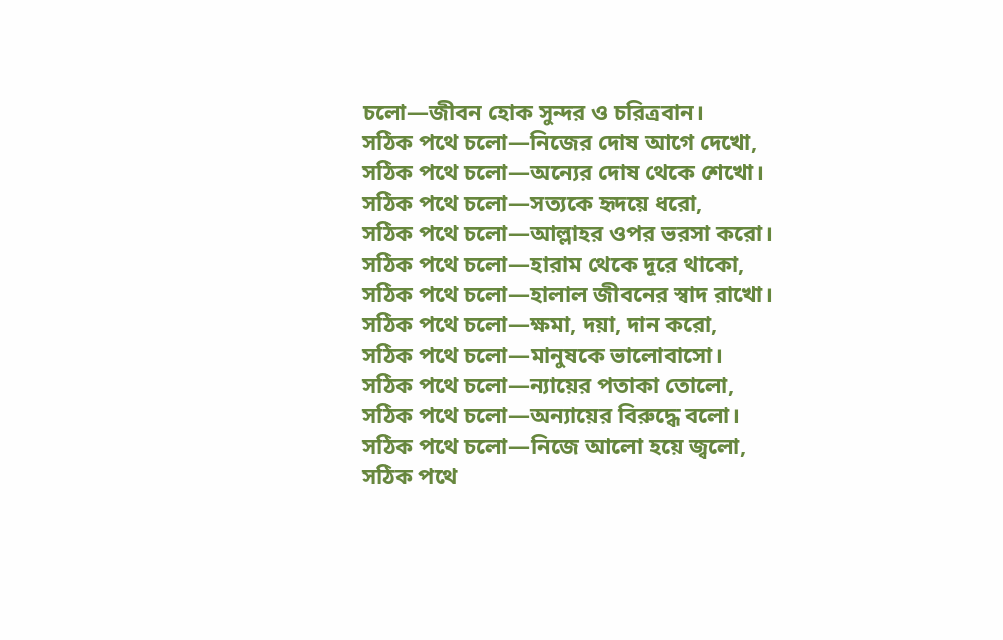চলো—জীবন হোক সুন্দর ও চরিত্রবান।
সঠিক পথে চলো—নিজের দোষ আগে দেখো,
সঠিক পথে চলো—অন্যের দোষ থেকে শেখো।
সঠিক পথে চলো—সত্যকে হৃদয়ে ধরো,
সঠিক পথে চলো—আল্লাহর ওপর ভরসা করো।
সঠিক পথে চলো—হারাম থেকে দূরে থাকো,
সঠিক পথে চলো—হালাল জীবনের স্বাদ রাখো।
সঠিক পথে চলো—ক্ষমা, দয়া, দান করো,
সঠিক পথে চলো—মানুষকে ভালোবাসো।
সঠিক পথে চলো—ন্যায়ের পতাকা তোলো,
সঠিক পথে চলো—অন্যায়ের বিরুদ্ধে বলো।
সঠিক পথে চলো—নিজে আলো হয়ে জ্বলো,
সঠিক পথে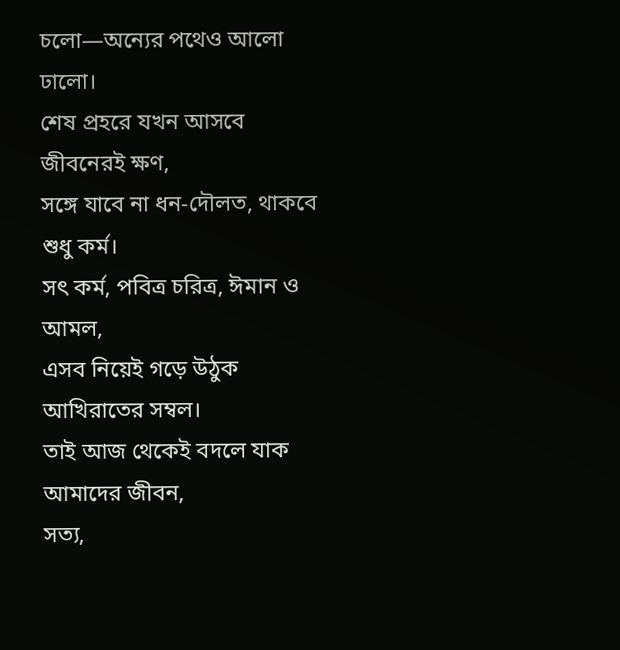চলো—অন্যের পথেও আলো ঢালো।
শেষ প্রহরে যখন আসবে জীবনেরই ক্ষণ,
সঙ্গে যাবে না ধন-দৌলত, থাকবে শুধু কর্ম।
সৎ কর্ম, পবিত্র চরিত্র, ঈমান ও আমল,
এসব নিয়েই গড়ে উঠুক আখিরাতের সম্বল।
তাই আজ থেকেই বদলে যাক আমাদের জীবন,
সত্য,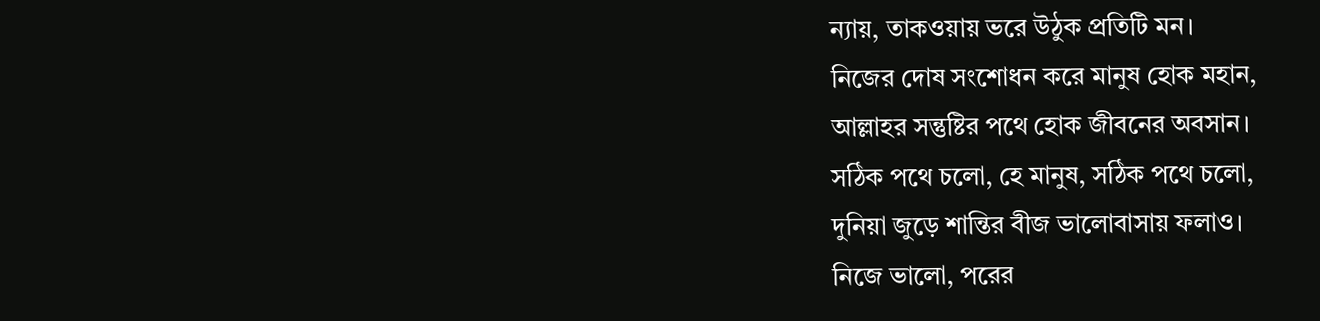ন্যায়, তাকওয়ায় ভরে উঠুক প্রতিটি মন।
নিজের দোষ সংশোধন করে মানুষ হোক মহান,
আল্লাহর সন্তুষ্টির পথে হোক জীবনের অবসান।
সঠিক পথে চলো, হে মানুষ, সঠিক পথে চলো,
দুনিয়া জুড়ে শান্তির বীজ ভালোবাসায় ফলাও।
নিজে ভালো, পরের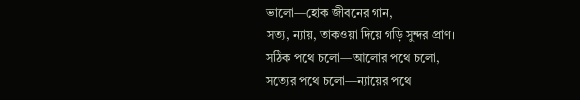ভালো—হোক জীবনের গান,
সত্য, ন্যায়, তাকওয়া দিয়ে গড়ি সুন্দর প্রাণ।
সঠিক পথে চলো—আলোর পথে চলো,
সত্যের পথে চলো—ন্যায়ের পথে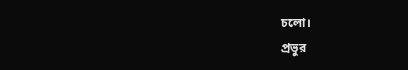চলো।
প্রভুর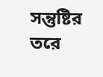সন্তুষ্টির তরে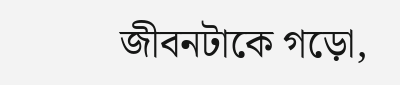জীবনটাকে গড়ো,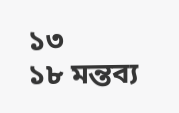১৩
১৮ মন্তব্য